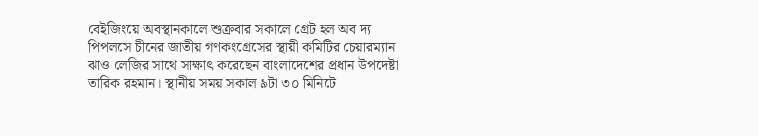বেইজিংয়ে অবস্থানকালে শুক্রবার সকালে গ্রেট হল অব দ্য পিপলসে চীনের জাতীয় গণকংগ্রেসের স্থায়ী কমিটির চেয়ারম্যান ঝাও লেজির সাথে সাক্ষাৎ করেছেন বাংলাদেশের প্রধান উপদেষ্টা তারিক রহমান। স্থানীয় সময় সকাল ৯টা ৩০ মিনিটে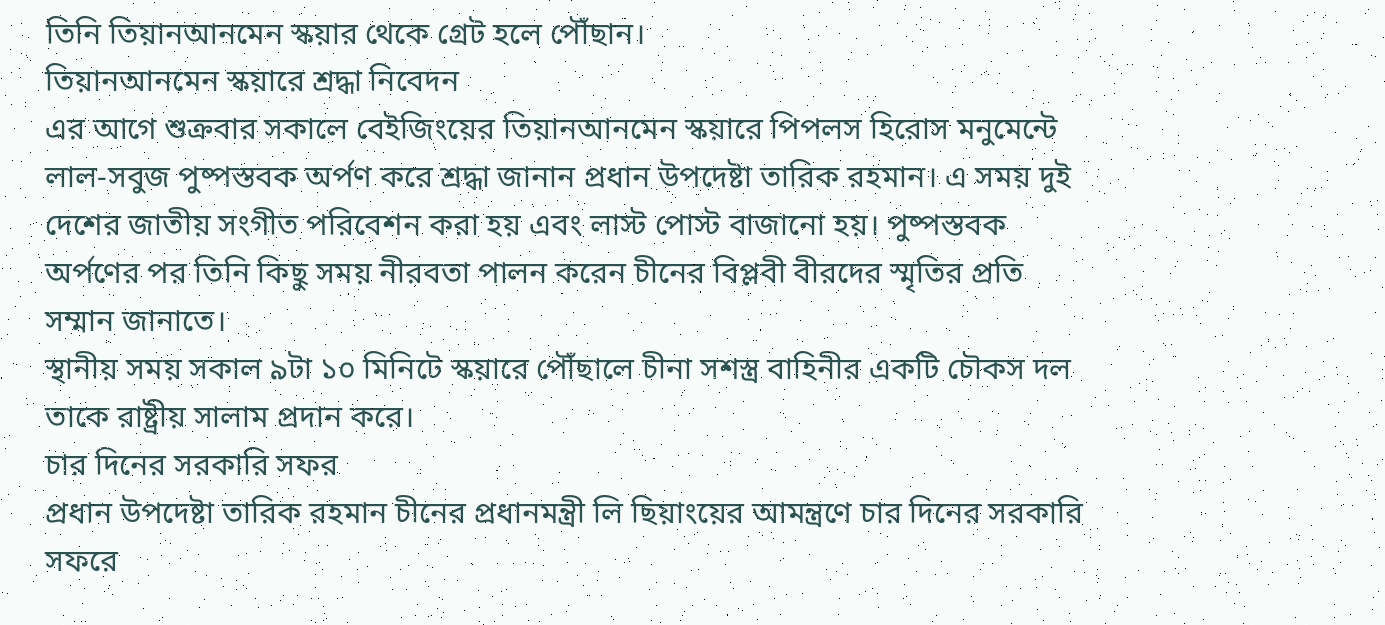তিনি তিয়ানআনমেন স্কয়ার থেকে গ্রেট হলে পৌঁছান।
তিয়ানআনমেন স্কয়ারে শ্রদ্ধা নিবেদন
এর আগে শুক্রবার সকালে বেইজিংয়ের তিয়ানআনমেন স্কয়ারে পিপলস হিরোস মনুমেন্টে লাল-সবুজ পুষ্পস্তবক অর্পণ করে শ্রদ্ধা জানান প্রধান উপদেষ্টা তারিক রহমান। এ সময় দুই দেশের জাতীয় সংগীত পরিবেশন করা হয় এবং লাস্ট পোস্ট বাজানো হয়। পুষ্পস্তবক অর্পণের পর তিনি কিছু সময় নীরবতা পালন করেন চীনের বিপ্লবী বীরদের স্মৃতির প্রতি সম্মান জানাতে।
স্থানীয় সময় সকাল ৯টা ১০ মিনিটে স্কয়ারে পৌঁছালে চীনা সশস্ত্র বাহিনীর একটি চৌকস দল তাকে রাষ্ট্রীয় সালাম প্রদান করে।
চার দিনের সরকারি সফর
প্রধান উপদেষ্টা তারিক রহমান চীনের প্রধানমন্ত্রী লি ছিয়াংয়ের আমন্ত্রণে চার দিনের সরকারি সফরে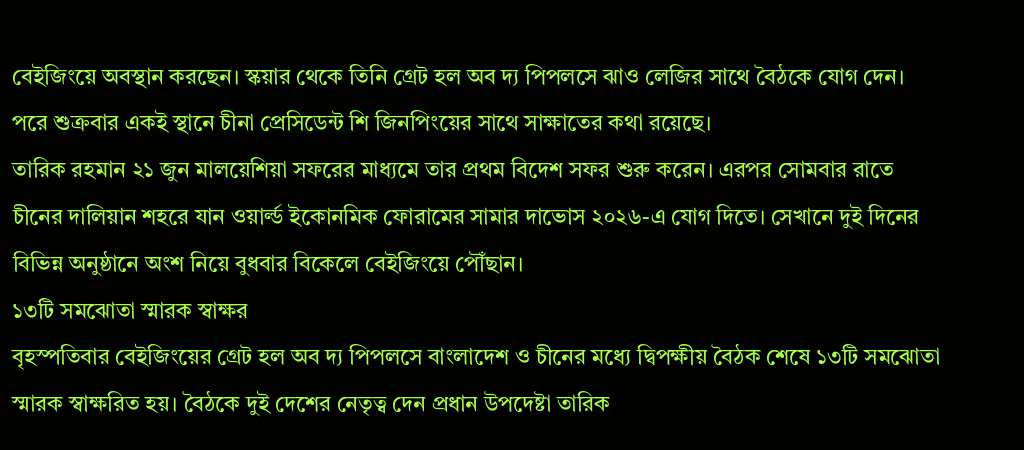বেইজিংয়ে অবস্থান করছেন। স্কয়ার থেকে তিনি গ্রেট হল অব দ্য পিপলসে ঝাও লেজির সাথে বৈঠকে যোগ দেন। পরে শুক্রবার একই স্থানে চীনা প্রেসিডেন্ট শি জিনপিংয়ের সাথে সাক্ষাতের কথা রয়েছে।
তারিক রহমান ২১ জুন মালয়েশিয়া সফরের মাধ্যমে তার প্রথম বিদেশ সফর শুরু করেন। এরপর সোমবার রাতে চীনের দালিয়ান শহরে যান ওয়ার্ল্ড ইকোনমিক ফোরামের সামার দাভোস ২০২৬-এ যোগ দিতে। সেখানে দুই দিনের বিভিন্ন অনুষ্ঠানে অংশ নিয়ে বুধবার বিকেলে বেইজিংয়ে পৌঁছান।
১৩টি সমঝোতা স্মারক স্বাক্ষর
বৃহস্পতিবার বেইজিংয়ের গ্রেট হল অব দ্য পিপলসে বাংলাদেশ ও চীনের মধ্যে দ্বিপক্ষীয় বৈঠক শেষে ১৩টি সমঝোতা স্মারক স্বাক্ষরিত হয়। বৈঠকে দুই দেশের নেতৃত্ব দেন প্রধান উপদেষ্টা তারিক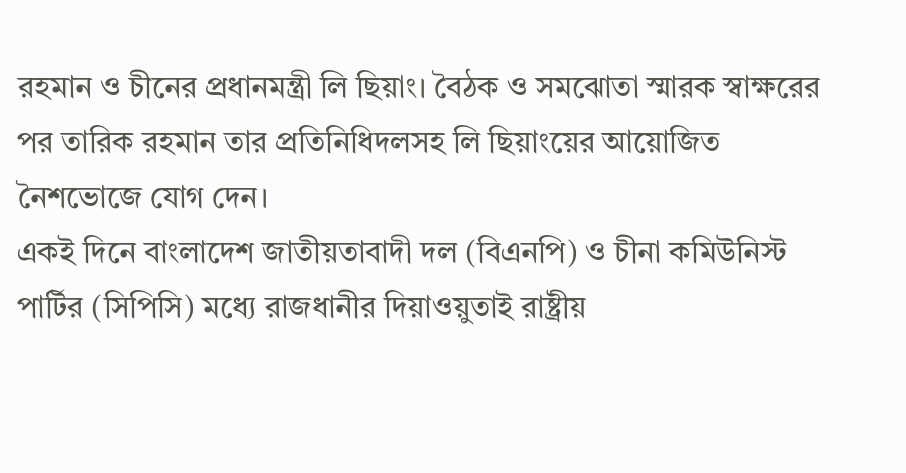রহমান ও চীনের প্রধানমন্ত্রী লি ছিয়াং। বৈঠক ও সমঝোতা স্মারক স্বাক্ষরের পর তারিক রহমান তার প্রতিনিধিদলসহ লি ছিয়াংয়ের আয়োজিত নৈশভোজে যোগ দেন।
একই দিনে বাংলাদেশ জাতীয়তাবাদী দল (বিএনপি) ও চীনা কমিউনিস্ট পার্টির (সিপিসি) মধ্যে রাজধানীর দিয়াওয়ুতাই রাষ্ট্রীয়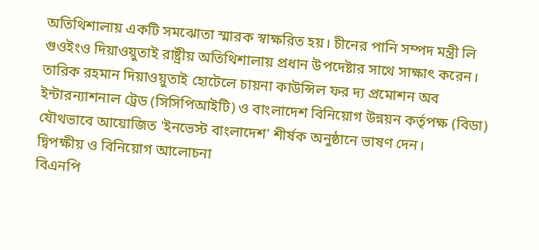অতিথিশালায় একটি সমঝোতা স্মারক স্বাক্ষরিত হয়। চীনের পানি সম্পদ মন্ত্রী লি গুওইংও দিয়াওয়ুতাই রাষ্ট্রীয় অতিথিশালায় প্রধান উপদেষ্টার সাথে সাক্ষাৎ করেন।
তারিক রহমান দিয়াওয়ুতাই হোটেলে চায়না কাউন্সিল ফর দ্য প্রমোশন অব ইন্টারন্যাশনাল ট্রেড (সিসিপিআইটি) ও বাংলাদেশ বিনিয়োগ উন্নয়ন কর্তৃপক্ষ (বিডা) যৌথভাবে আয়োজিত 'ইনভেস্ট বাংলাদেশ' শীর্ষক অনুষ্ঠানে ভাষণ দেন।
দ্বিপক্ষীয় ও বিনিয়োগ আলোচনা
বিএনপি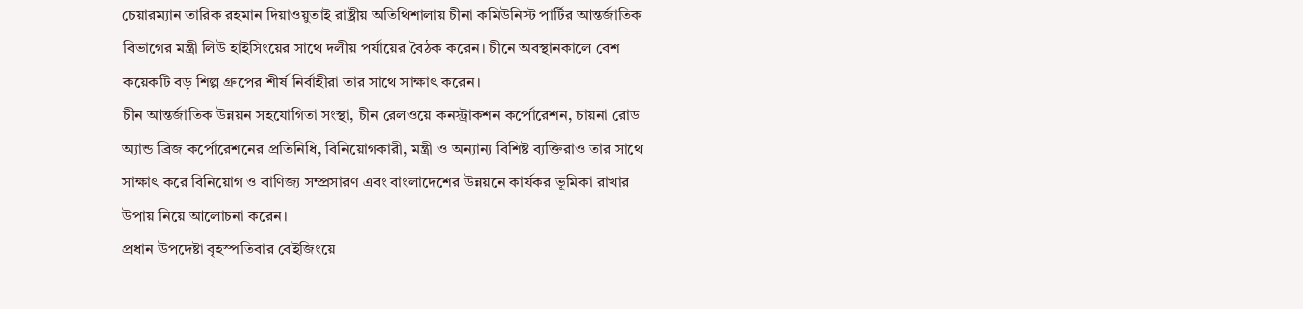চেয়ারম্যান তারিক রহমান দিয়াওয়ুতাই রাষ্ট্রীয় অতিথিশালায় চীনা কমিউনিস্ট পার্টির আন্তর্জাতিক বিভাগের মন্ত্রী লিউ হাইসিংয়ের সাথে দলীয় পর্যায়ের বৈঠক করেন। চীনে অবস্থানকালে বেশ কয়েকটি বড় শিল্প গ্রুপের শীর্ষ নির্বাহীরা তার সাথে সাক্ষাৎ করেন।
চীন আন্তর্জাতিক উন্নয়ন সহযোগিতা সংস্থা, চীন রেলওয়ে কনস্ট্রাকশন কর্পোরেশন, চায়না রোড অ্যান্ড ব্রিজ কর্পোরেশনের প্রতিনিধি, বিনিয়োগকারী, মন্ত্রী ও অন্যান্য বিশিষ্ট ব্যক্তিরাও তার সাথে সাক্ষাৎ করে বিনিয়োগ ও বাণিজ্য সম্প্রসারণ এবং বাংলাদেশের উন্নয়নে কার্যকর ভূমিকা রাখার উপায় নিয়ে আলোচনা করেন।
প্রধান উপদেষ্টা বৃহস্পতিবার বেইজিংয়ে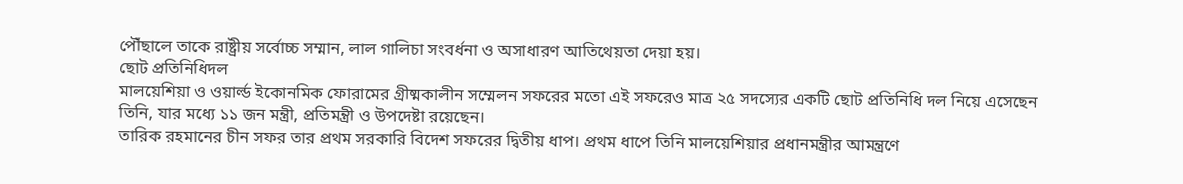পৌঁছালে তাকে রাষ্ট্রীয় সর্বোচ্চ সম্মান, লাল গালিচা সংবর্ধনা ও অসাধারণ আতিথেয়তা দেয়া হয়।
ছোট প্রতিনিধিদল
মালয়েশিয়া ও ওয়ার্ল্ড ইকোনমিক ফোরামের গ্রীষ্মকালীন সম্মেলন সফরের মতো এই সফরেও মাত্র ২৫ সদস্যের একটি ছোট প্রতিনিধি দল নিয়ে এসেছেন তিনি, যার মধ্যে ১১ জন মন্ত্রী, প্রতিমন্ত্রী ও উপদেষ্টা রয়েছেন।
তারিক রহমানের চীন সফর তার প্রথম সরকারি বিদেশ সফরের দ্বিতীয় ধাপ। প্রথম ধাপে তিনি মালয়েশিয়ার প্রধানমন্ত্রীর আমন্ত্রণে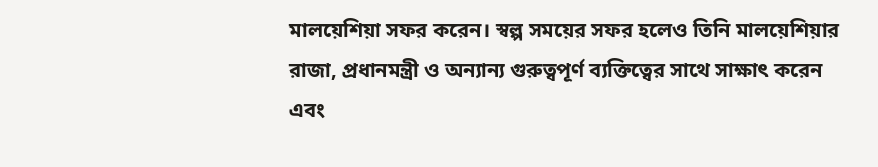মালয়েশিয়া সফর করেন। স্বল্প সময়ের সফর হলেও তিনি মালয়েশিয়ার রাজা, প্রধানমন্ত্রী ও অন্যান্য গুরুত্বপূর্ণ ব্যক্তিত্বের সাথে সাক্ষাৎ করেন এবং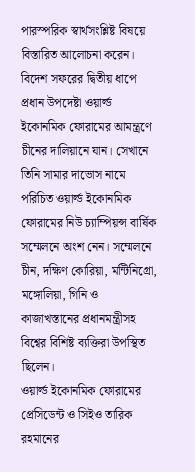পারস্পরিক স্বার্থসংশ্লিষ্ট বিষয়ে বিস্তারিত আলোচনা করেন।
বিদেশ সফরের দ্বিতীয় ধাপে প্রধান উপদেষ্টা ওয়ার্ল্ড ইকোনমিক ফোরামের আমন্ত্রণে চীনের দালিয়ানে যান। সেখানে তিনি সামার দাভোস নামে পরিচিত ওয়ার্ল্ড ইকোনমিক ফোরামের নিউ চ্যাম্পিয়ন্স বার্ষিক সম্মেলনে অংশ নেন। সম্মেলনে চীন, দক্ষিণ কোরিয়া, মন্টিনিগ্রো, মঙ্গোলিয়া, গিনি ও কাজাখস্তানের প্রধানমন্ত্রীসহ বিশ্বের বিশিষ্ট ব্যক্তিরা উপস্থিত ছিলেন।
ওয়ার্ল্ড ইকোনমিক ফোরামের প্রেসিডেন্ট ও সিইও তারিক রহমানের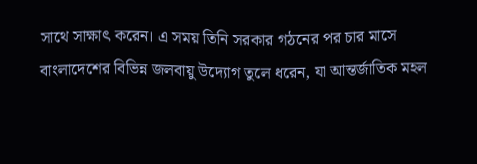সাথে সাক্ষাৎ করেন। এ সময় তিনি সরকার গঠনের পর চার মাসে বাংলাদেশের বিভিন্ন জলবায়ু উদ্যোগ তুলে ধরেন, যা আন্তর্জাতিক মহল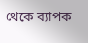থেকে ব্যাপক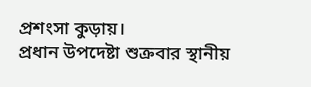প্রশংসা কুড়ায়।
প্রধান উপদেষ্টা শুক্রবার স্থানীয়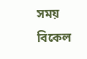সময় বিকেল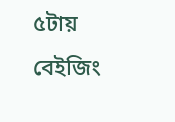৫টায় বেইজিং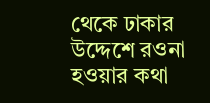থেকে ঢাকার উদ্দেশে রওনা হওয়ার কথা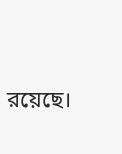রয়েছে।